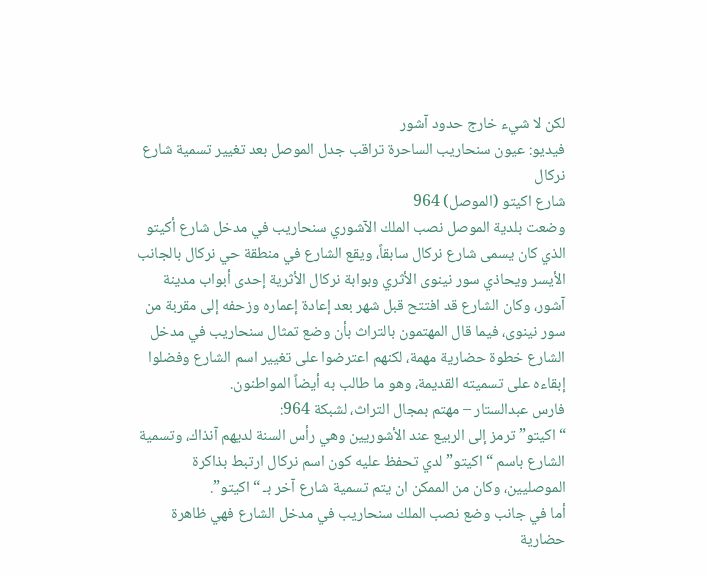لكن لا شيء خارج حدود آشور
فيديو: عيون سنحاريب الساحرة تراقب جدل الموصل بعد تغيير تسمية شارع نركال
شارع اكيتو (الموصل) 964
وضعت بلدية الموصل نصب الملك الآشوري سنحاريب في مدخل شارع أكيتو الذي كان يسمى شارع نركال سابقاً، ويقع الشارع في منطقة حي نركال بالجانب الأيسر ويحاذي سور نينوى الأثري وبوابة نركال الأثرية إحدى أبواب مدينة آشور، وكان الشارع قد افتتح قبل شهر بعد إعادة إعماره وزحفه إلى مقربة من سور نينوى، فيما قال المهتمون بالتراث بأن وضع تمثال سنحاريب في مدخل الشارع خطوة حضارية مهمة، لكنهم اعترضوا على تغيير اسم الشارع وفضلوا إبقاءه على تسميته القديمة، وهو ما طالب به أيضاً المواطنون.
فارس عبدالستار – مهتم بمجال التراث، لشبكة 964:
“اكيتو” ترمز إلى الربيع عند الأشوريين وهي رأس السنة لديهم آنذاك، وتسمية الشارع باسم “اكيتو” لدي تحفظ عليه كون اسم نركال ارتبط بذاكرة الموصليين، وكان من الممكن ان يتم تسمية شارع آخر بـ “اكيتو”.
أما في جانب وضع نصب الملك سنحاريب في مدخل الشارع فهي ظاهرة حضارية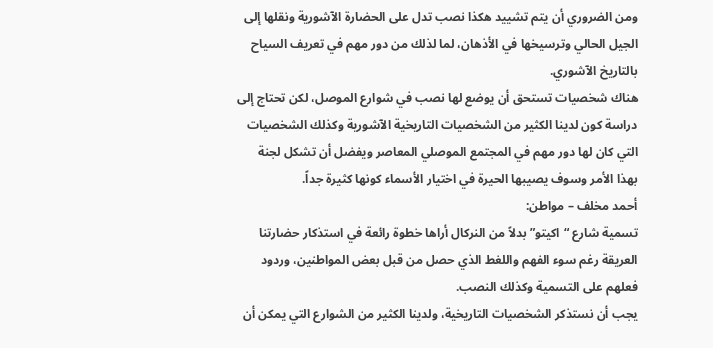ومن الضروري أن يتم تشييد هكذا نصب تدل على الحضارة الآشورية ونقلها إلى الجيل الحالي وترسيخها في الأذهان، لما لذلك من دور مهم في تعريف السياح بالتاريخ الآشوري.
هناك شخصيات تستحق أن يوضع لها نصب في شوارع الموصل، لكن تحتاج إلى دراسة كون لدينا الكثير من الشخصيات التاريخية الآشورية وكذلك الشخصيات التي كان لها دور مهم في المجتمع الموصلي المعاصر ويفضل أن تشكل لجنة بهذا الأمر وسوف يصيبها الحيرة في اختيار الأسماء كونها كثيرة جداً.
أحمد مخلف – مواطن:
تسمية شارع “اكيتو” بدلاً من النركال أراها خطوة رائعة في استذكار حضارتنا العريقة رغم سوء الفهم واللغط الذي حصل من قبل بعض المواطنين، وردود فعلهم على التسمية وكذلك النصب.
يجب أن نستذكر الشخصيات التاريخية، ولدينا الكثير من الشوارع التي يمكن أن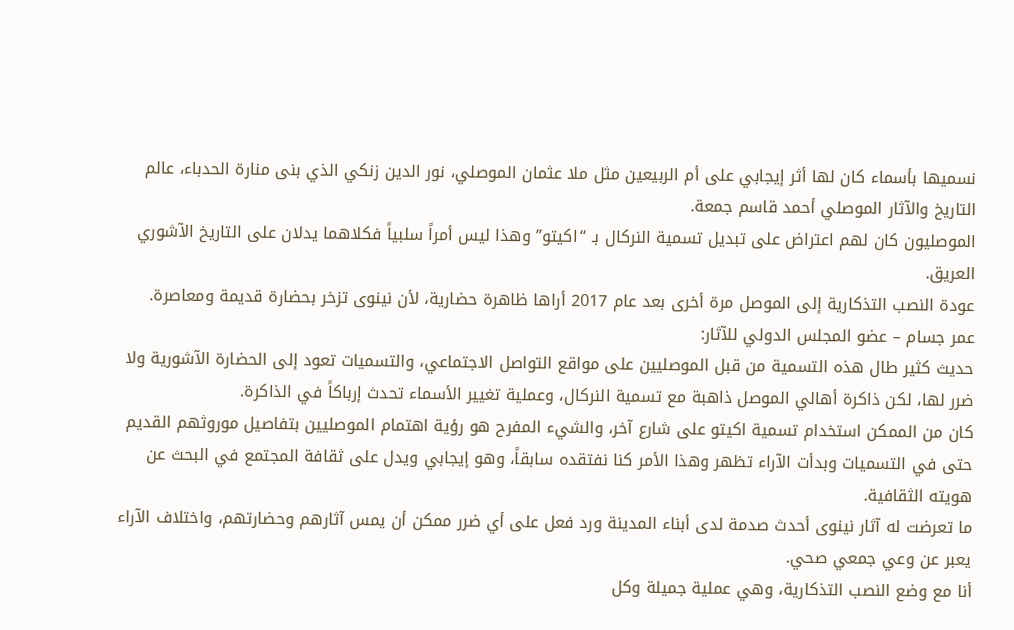نسميها بأسماء كان لها أثر إيجابي على أم الربيعين مثل ملا عثمان الموصلي، نور الدين زنكي الذي بنى منارة الحدباء، عالم التاريخ والآثار الموصلي أحمد قاسم جمعة.
الموصليون كان لهم اعتراض على تبديل تسمية النركال بـ “اكيتو” وهذا ليس أمراً سلبياً فكلاهما يدلان على التاريخ الآشوري العريق.
عودة النصب التذكارية إلى الموصل مرة أخرى بعد عام 2017 أراها ظاهرة حضارية، لأن نينوى تزخر بحضارة قديمة ومعاصرة.
عمر جسام – عضو المجلس الدولي للآثار:
حديث كثير طال هذه التسمية من قبل الموصليين على مواقع التواصل الاجتماعي، والتسميات تعود إلى الحضارة الآشورية ولا ضرر لها، لكن ذاكرة أهالي الموصل ذاهبة مع تسمية النركال، وعملية تغيير الأسماء تحدث إرباكاً في الذاكرة.
كان من الممكن استخدام تسمية اكيتو على شارع آخر، والشيء المفرح هو رؤية اهتمام الموصليين بتفاصيل موروثهم القديم حتى في التسميات وبدأت الآراء تظهر وهذا الأمر كنا نفتقده سابقاً، وهو إيجابي ويدل على ثقافة المجتمع في البحث عن هويته الثقافية.
ما تعرضت له آثار نينوى أحدث صدمة لدى أبناء المدينة ورد فعل على أي ضرر ممكن أن يمس آثارهم وحضارتهم، واختلاف الآراء يعبر عن وعي جمعي صحي.
أنا مع وضع النصب التذكارية، وهي عملية جميلة وكل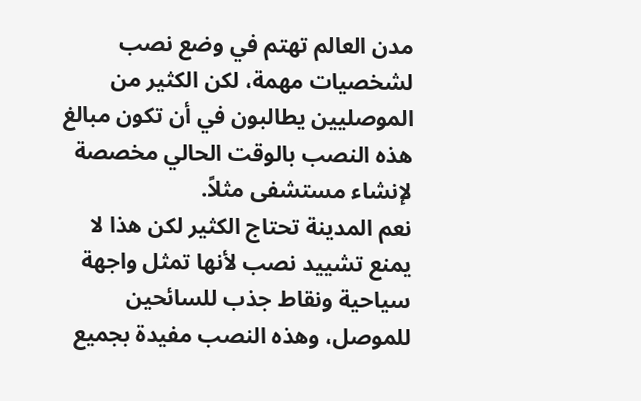مدن العالم تهتم في وضع نصب لشخصيات مهمة، لكن الكثير من الموصليين يطالبون في أن تكون مبالغ هذه النصب بالوقت الحالي مخصصة لإنشاء مستشفى مثلاً.
نعم المدينة تحتاج الكثير لكن هذا لا يمنع تشييد نصب لأنها تمثل واجهة سياحية ونقاط جذب للسائحين للموصل، وهذه النصب مفيدة بجميع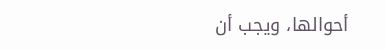أحوالها، ويجب أن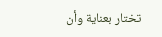تختار بعناية وأن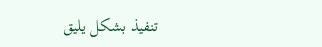تنفيذ بشكل يليق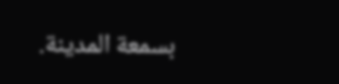بسمعة المدينة.